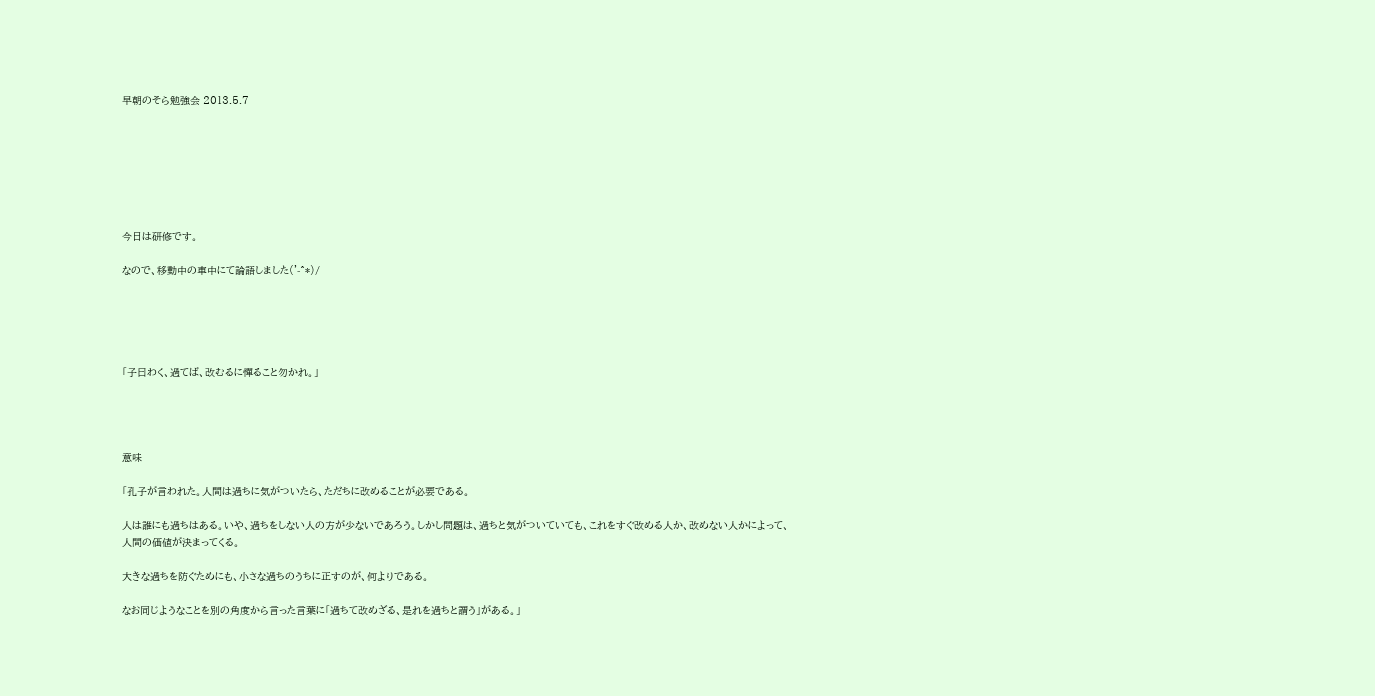早朝のそら勉強会 2013.5.7







今日は研修です。

なので、移動中の車中にて論語しました('-^*)/





「子曰わく、過てば、改むるに憚ること勿かれ。」




意味

「孔子が言われた。人間は過ちに気がついたら、ただちに改めることが必要である。

人は誰にも過ちはある。いや、過ちをしない人の方が少ないであろう。しかし問題は、過ちと気がついていても、これをすぐ改める人か、改めない人かによって、人間の価値が決まってくる。

大きな過ちを防ぐためにも、小さな過ちのうちに正すのが、何よりである。

なお同じようなことを別の角度から言った言葉に「過ちて改めざる、是れを過ちと謂う」がある。」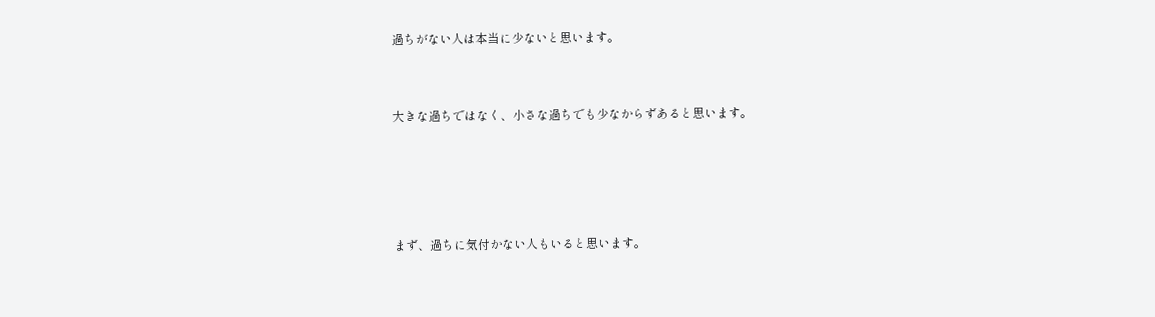過ちがない人は本当に少ないと思います。


大きな過ちではなく、小さな過ちでも少なからずあると思います。




まず、過ちに気付かない人もいると思います。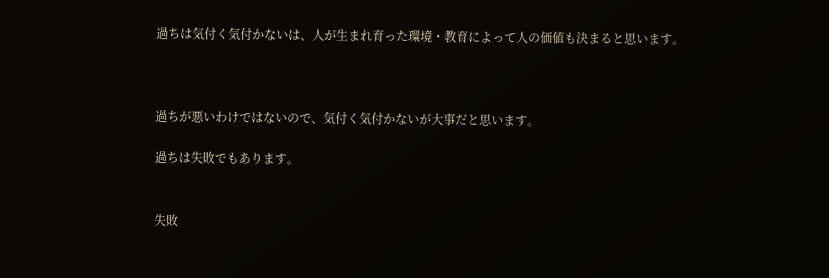過ちは気付く気付かないは、人が生まれ育った環境・教育によって人の価値も決まると思います。



過ちが悪いわけではないので、気付く気付かないが大事だと思います。

過ちは失敗でもあります。


失敗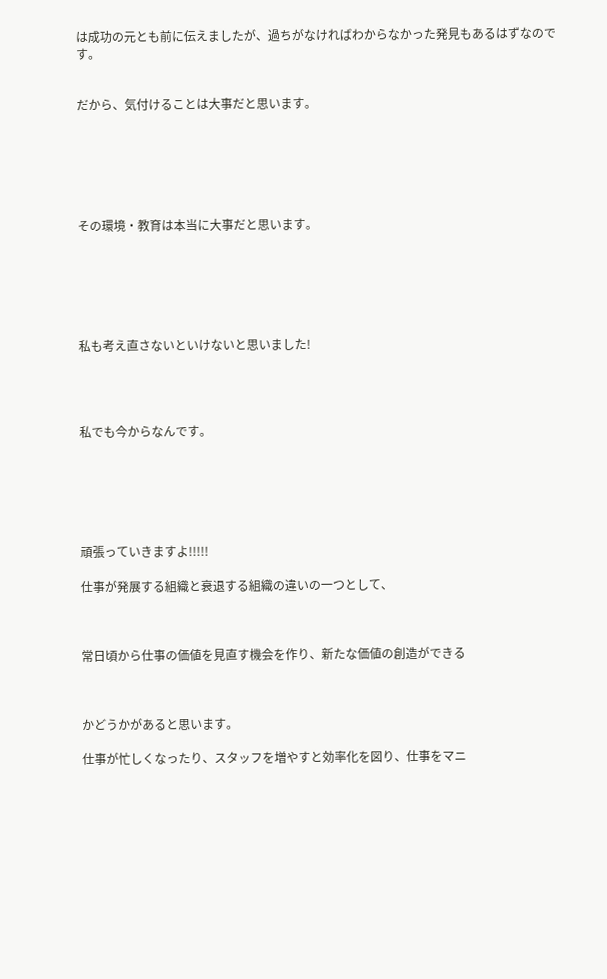は成功の元とも前に伝えましたが、過ちがなければわからなかった発見もあるはずなのです。


だから、気付けることは大事だと思います。






その環境・教育は本当に大事だと思います。






私も考え直さないといけないと思いました!




私でも今からなんです。






頑張っていきますよ!!!!!

仕事が発展する組織と衰退する組織の違いの一つとして、



常日頃から仕事の価値を見直す機会を作り、新たな価値の創造ができる



かどうかがあると思います。

仕事が忙しくなったり、スタッフを増やすと効率化を図り、仕事をマニ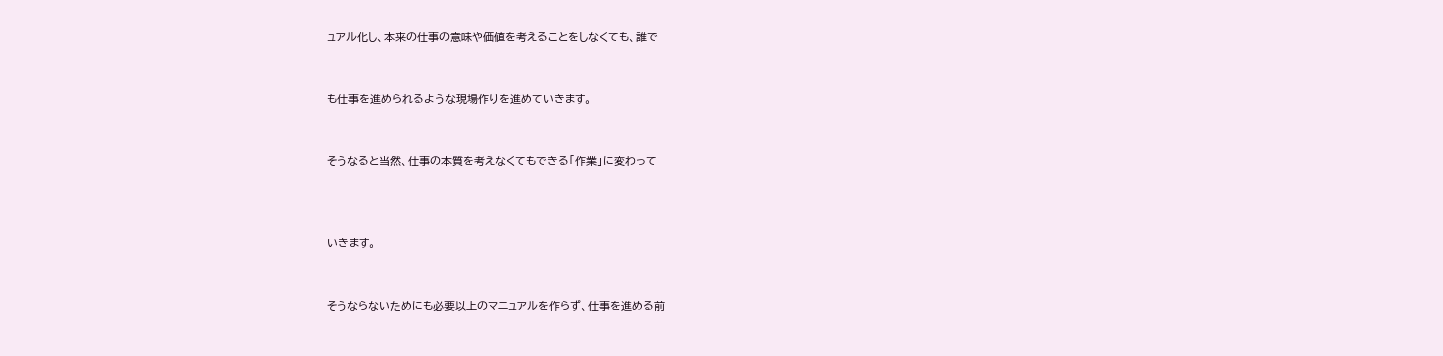ュアル化し、本来の仕事の意味や価値を考えることをしなくても、誰で


も仕事を進められるような現場作りを進めていきます。


そうなると当然、仕事の本質を考えなくてもできる「作業」に変わって



いきます。


そうならないためにも必要以上のマニュアルを作らず、仕事を進める前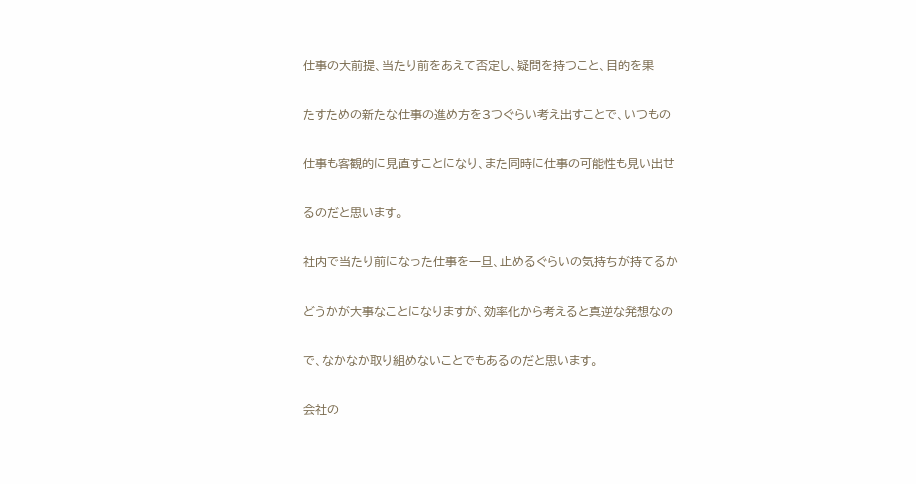仕事の大前提、当たり前をあえて否定し、疑問を持つこと、目的を果


たすための新たな仕事の進め方を3つぐらい考え出すことで、いつもの


仕事も客観的に見直すことになり、また同時に仕事の可能性も見い出せ


るのだと思います。


社内で当たり前になった仕事を一旦、止めるぐらいの気持ちが持てるか


どうかが大事なことになりますが、効率化から考えると真逆な発想なの


で、なかなか取り組めないことでもあるのだと思います。


会社の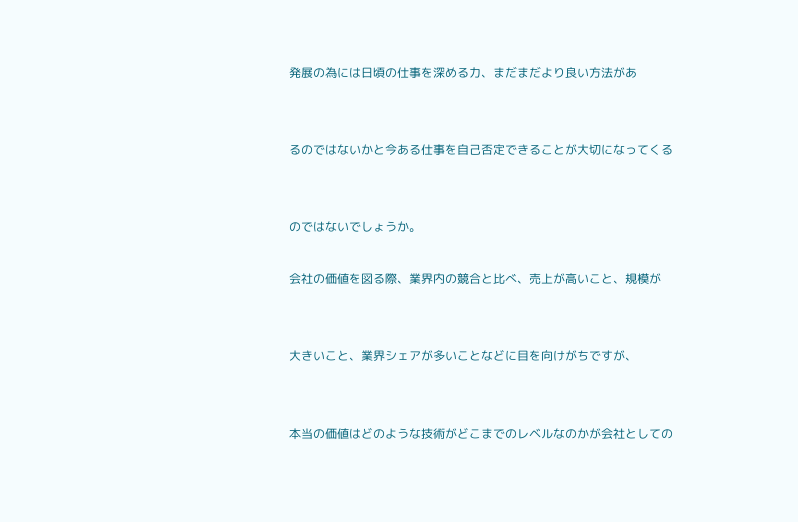発展の為には日頃の仕事を深める力、まだまだより良い方法があ


るのではないかと今ある仕事を自己否定できることが大切になってくる


のではないでしょうか。

会社の価値を図る際、業界内の競合と比べ、売上が高いこと、規模が


大きいこと、業界シェアが多いことなどに目を向けがちですが、


本当の価値はどのような技術がどこまでのレベルなのかが会社としての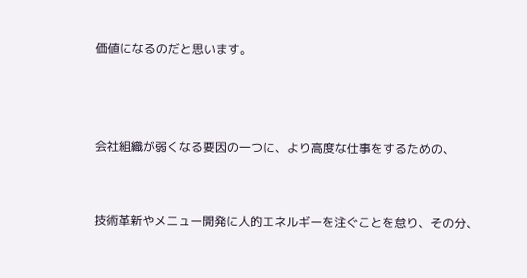価値になるのだと思います。



会社組織が弱くなる要因の一つに、より高度な仕事をするための、


技術革新やメニュー開発に人的エネルギーを注ぐことを怠り、その分、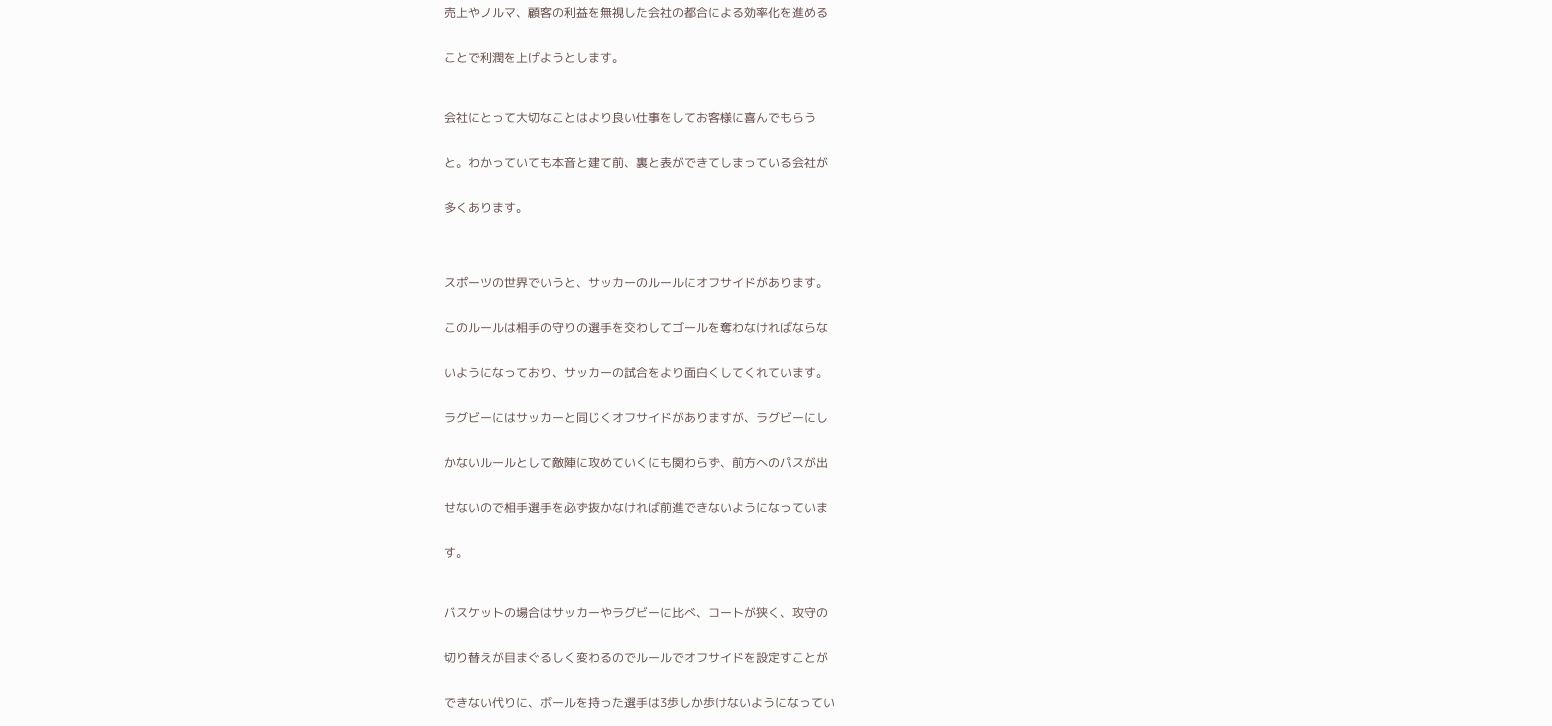売上やノルマ、顧客の利益を無視した会社の都合による効率化を進める


ことで利潤を上げようとします。



会社にとって大切なことはより良い仕事をしてお客様に喜んでもらう


と。わかっていても本音と建て前、裏と表ができてしまっている会社が


多くあります。




スポーツの世界でいうと、サッカーのルールにオフサイドがあります。


このルールは相手の守りの選手を交わしてゴールを奪わなければならな


いようになっており、サッカーの試合をより面白くしてくれています。


ラグビーにはサッカーと同じくオフサイドがありますが、ラグビーにし


かないルールとして敵陣に攻めていくにも関わらず、前方へのパスが出


せないので相手選手を必ず抜かなければ前進できないようになっていま


す。



バスケットの場合はサッカーやラグビーに比べ、コートが狭く、攻守の


切り替えが目まぐるしく変わるのでルールでオフサイドを設定すことが


できない代りに、ボールを持った選手は3歩しか歩けないようになってい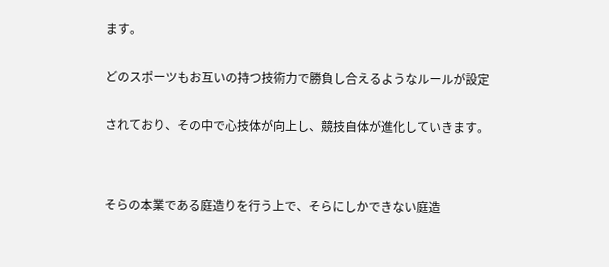ます。


どのスポーツもお互いの持つ技術力で勝負し合えるようなルールが設定


されており、その中で心技体が向上し、競技自体が進化していきます。




そらの本業である庭造りを行う上で、そらにしかできない庭造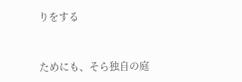りをする


ためにも、そら独自の庭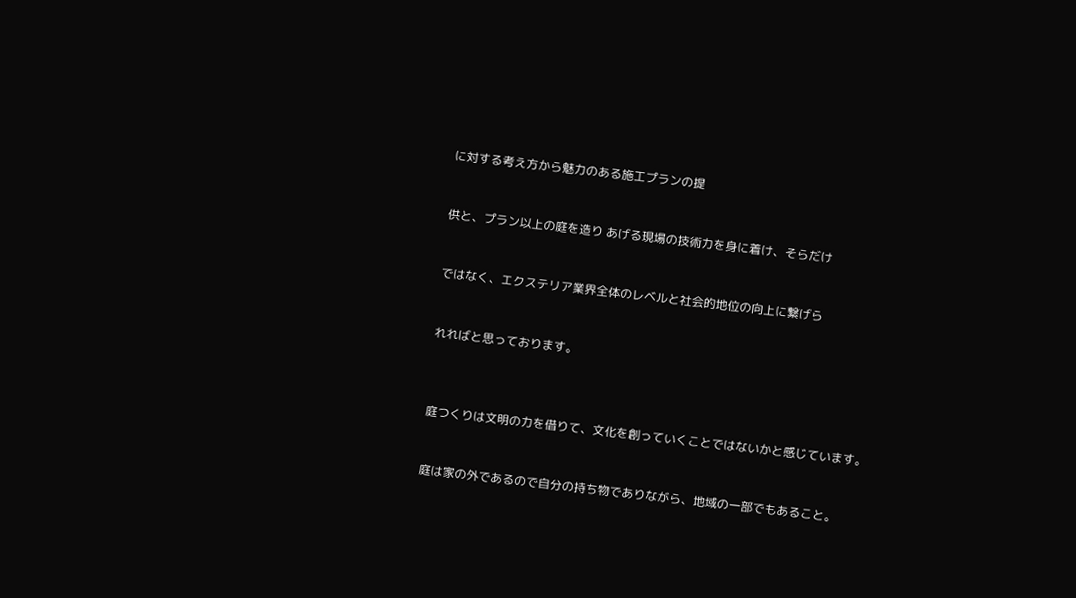に対する考え方から魅力のある施工プランの提


供と、プラン以上の庭を造り あげる現場の技術力を身に着け、そらだけ


ではなく、エクステリア業界全体のレベルと社会的地位の向上に繋げら


れればと思っております。



庭つくりは文明の力を借りて、文化を創っていくことではないかと感じています。


庭は家の外であるので自分の持ち物でありながら、地域の一部でもあること。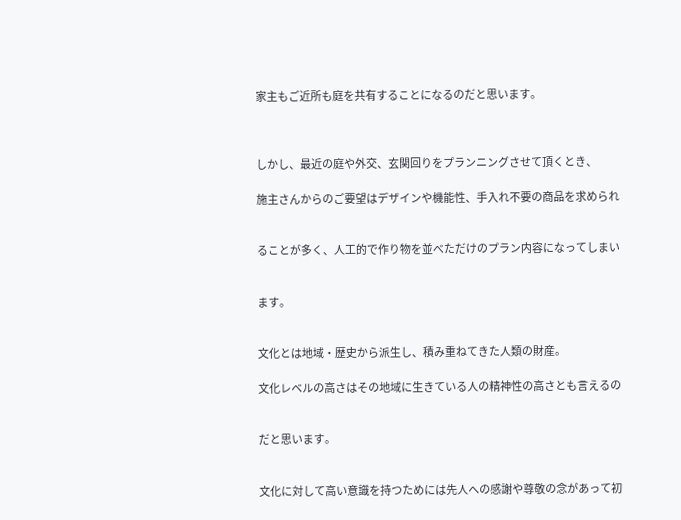家主もご近所も庭を共有することになるのだと思います。



しかし、最近の庭や外交、玄関回りをプランニングさせて頂くとき、

施主さんからのご要望はデザインや機能性、手入れ不要の商品を求められ


ることが多く、人工的で作り物を並べただけのプラン内容になってしまい


ます。


文化とは地域・歴史から派生し、積み重ねてきた人類の財産。

文化レベルの高さはその地域に生きている人の精神性の高さとも言えるの


だと思います。


文化に対して高い意識を持つためには先人への感謝や尊敬の念があって初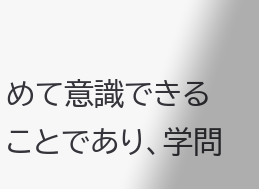めて意識できることであり、学問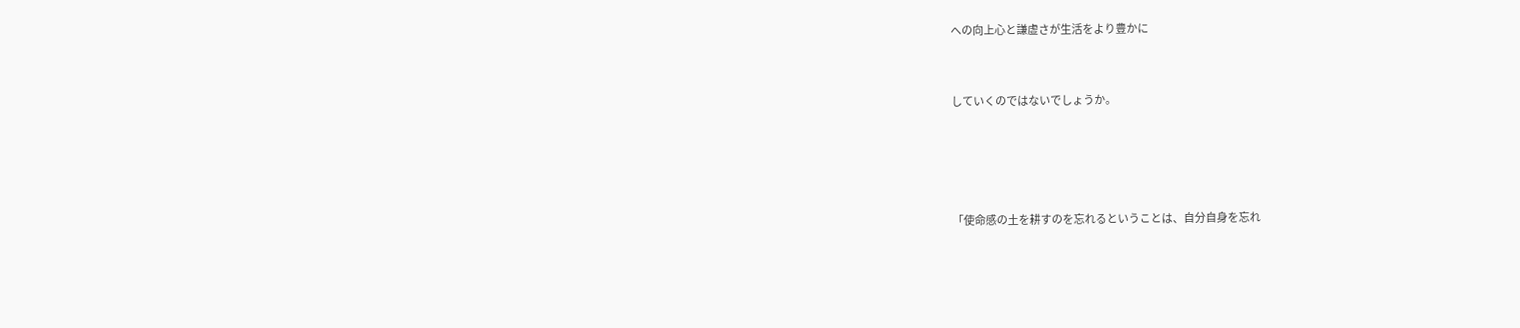への向上心と謙虚さが生活をより豊かに


していくのではないでしょうか。




「使命感の土を耕すのを忘れるということは、自分自身を忘れ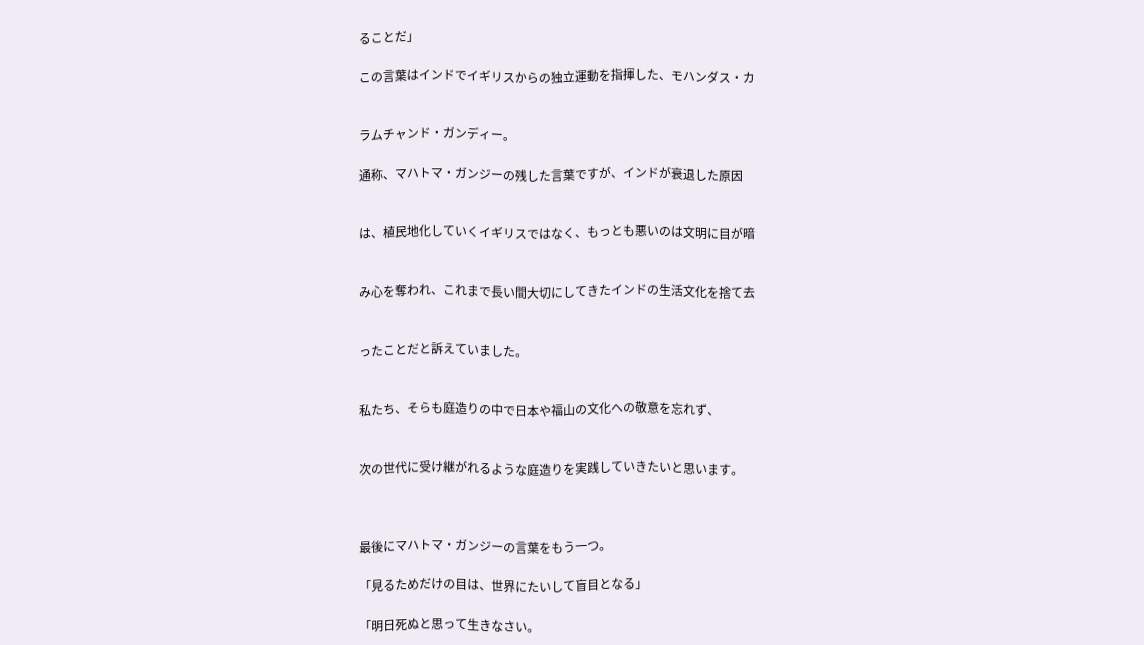ることだ」

この言葉はインドでイギリスからの独立運動を指揮した、モハンダス・カ


ラムチャンド・ガンディー。

通称、マハトマ・ガンジーの残した言葉ですが、インドが衰退した原因


は、植民地化していくイギリスではなく、もっとも悪いのは文明に目が暗


み心を奪われ、これまで長い間大切にしてきたインドの生活文化を捨て去


ったことだと訴えていました。


私たち、そらも庭造りの中で日本や福山の文化への敬意を忘れず、


次の世代に受け継がれるような庭造りを実践していきたいと思います。



最後にマハトマ・ガンジーの言葉をもう一つ。

「見るためだけの目は、世界にたいして盲目となる」

「明日死ぬと思って生きなさい。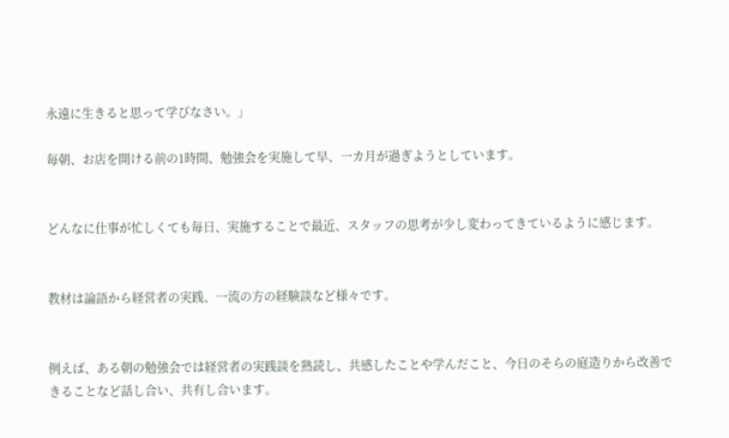永遠に生きると思って学びなさい。」

毎朝、お店を開ける前の1時間、勉強会を実施して早、一カ月が過ぎようとしています。


どんなに仕事が忙しくても毎日、実施することで最近、スタッフの思考が少し変わってきているように感じます。


教材は論語から経営者の実践、一流の方の経験談など様々です。


例えば、ある朝の勉強会では経営者の実践談を熟読し、共感したことや学んだこと、今日のそらの庭造りから改善できることなど話し合い、共有し合います。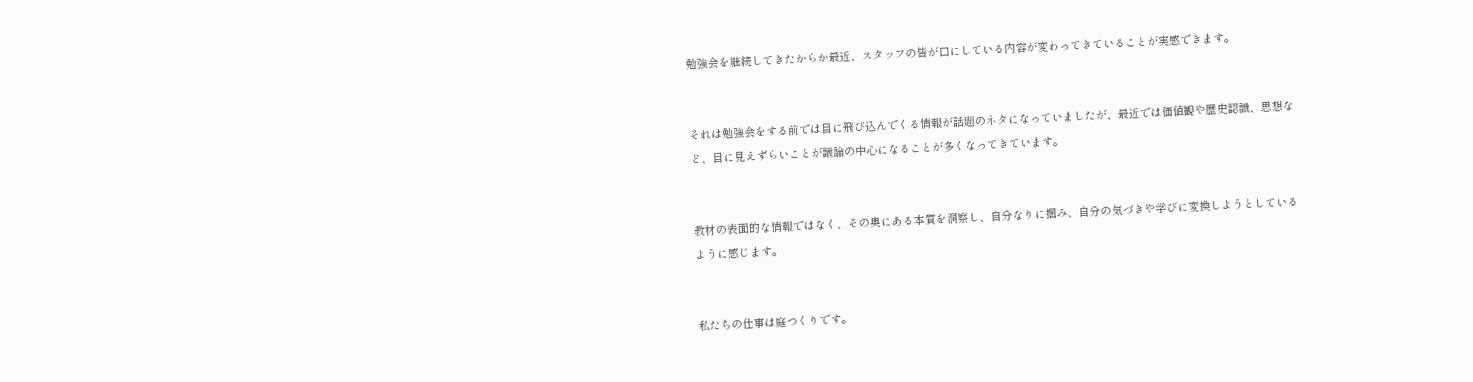勉強会を継続してきたからか最近、スタッフの皆が口にしている内容が変わってきていることが実感できます。


それは勉強会をする前では目に飛び込んでくる情報が話題のネタになっていましたが、最近では価値観や歴史認識、思想など、目に見えずらいことが議論の中心になることが多くなってきています。


教材の表面的な情報ではなく、その奥にある本質を洞察し、自分なりに掴み、自分の気づきや学びに変換しようとしているように感じます。


私たちの仕事は庭つくりです。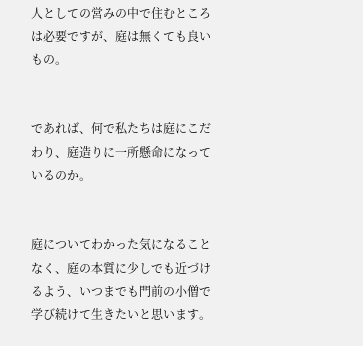人としての営みの中で住むところは必要ですが、庭は無くても良いもの。


であれば、何で私たちは庭にこだわり、庭造りに一所懸命になっているのか。


庭についてわかった気になることなく、庭の本質に少しでも近づけるよう、いつまでも門前の小僧で学び続けて生きたいと思います。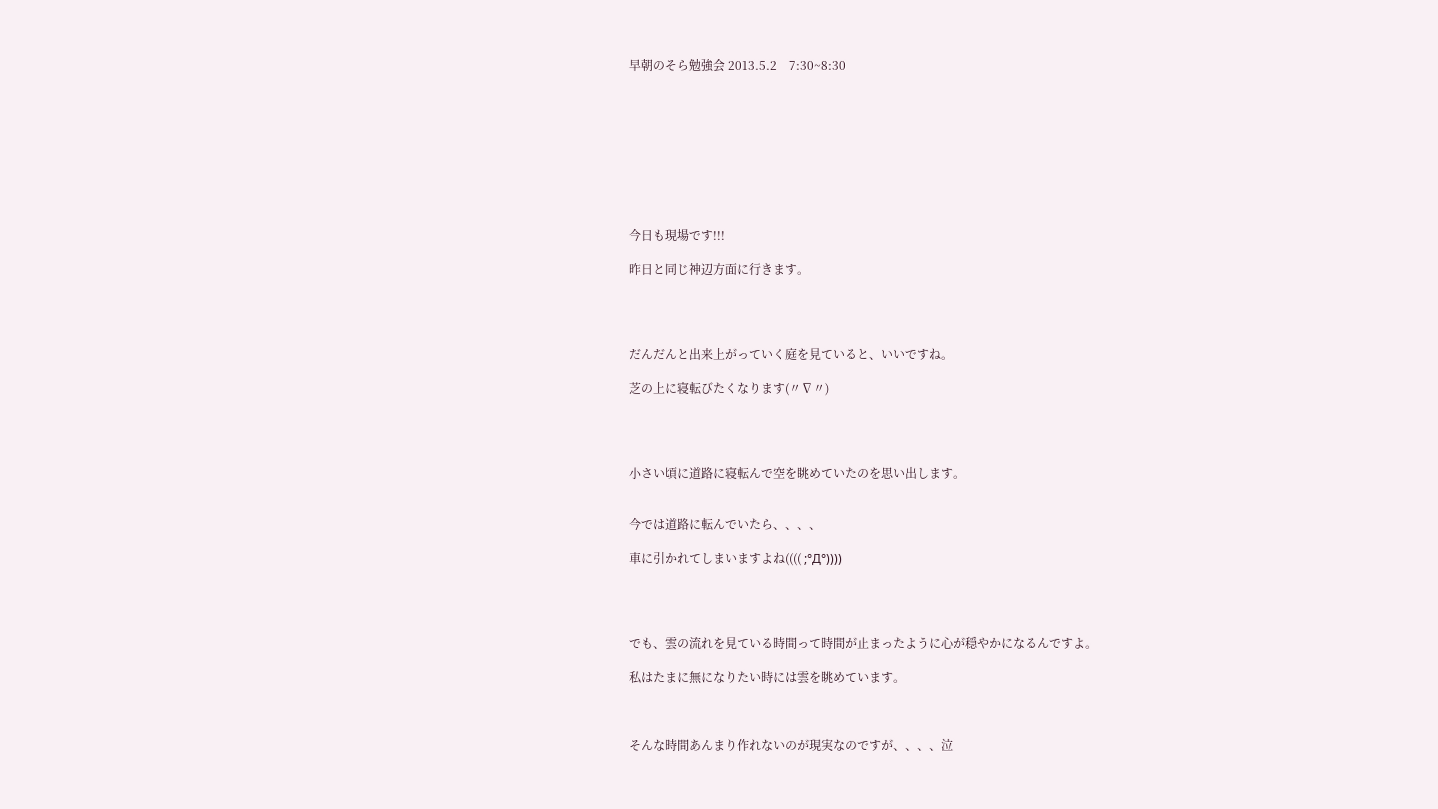早朝のそら勉強会 2013.5.2    7:30~8:30









今日も現場です!!!

昨日と同じ神辺方面に行きます。




だんだんと出来上がっていく庭を見ていると、いいですね。

芝の上に寝転びたくなります(〃∇〃)




小さい頃に道路に寝転んで空を眺めていたのを思い出します。


今では道路に転んでいたら、、、、

車に引かれてしまいますよね(((( ;°Д°))))




でも、雲の流れを見ている時間って時間が止まったように心が穏やかになるんですよ。

私はたまに無になりたい時には雲を眺めています。



そんな時間あんまり作れないのが現実なのですが、、、、泣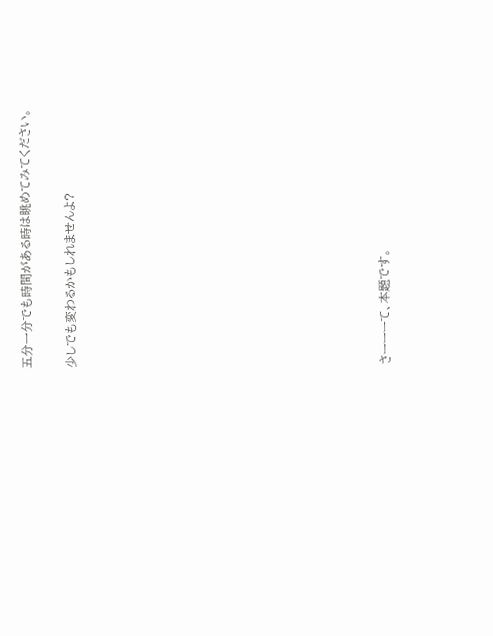五分一分でも時間がある時は眺めてみてください。

少しでも変わるかもしれませんよ?













さーーーて、本題です。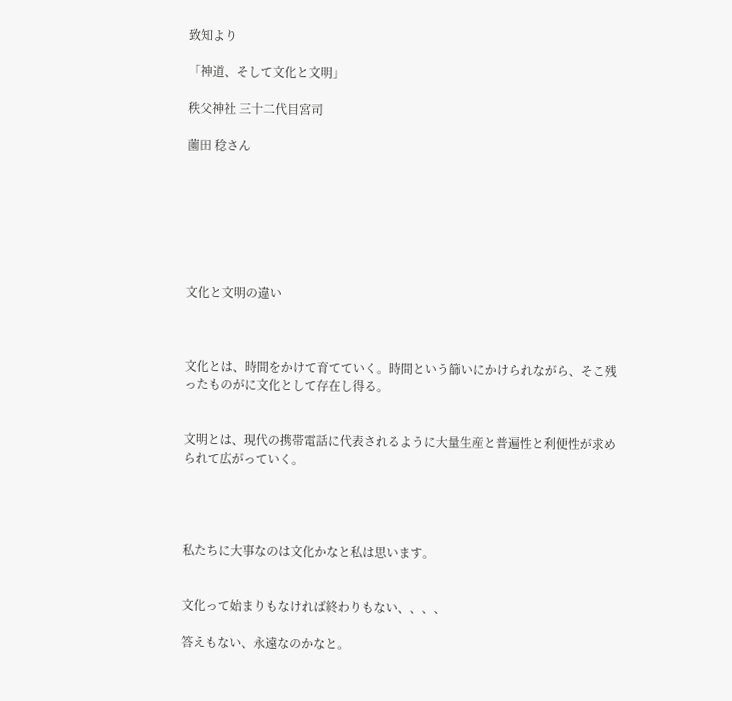致知より

「神道、そして文化と文明」

秩父神社 三十二代目宮司

薗田 稔さん







文化と文明の違い



文化とは、時間をかけて育てていく。時間という篩いにかけられながら、そこ残ったものがに文化として存在し得る。


文明とは、現代の携帯電話に代表されるように大量生産と普遍性と利便性が求められて広がっていく。




私たちに大事なのは文化かなと私は思います。


文化って始まりもなければ終わりもない、、、、

答えもない、永遠なのかなと。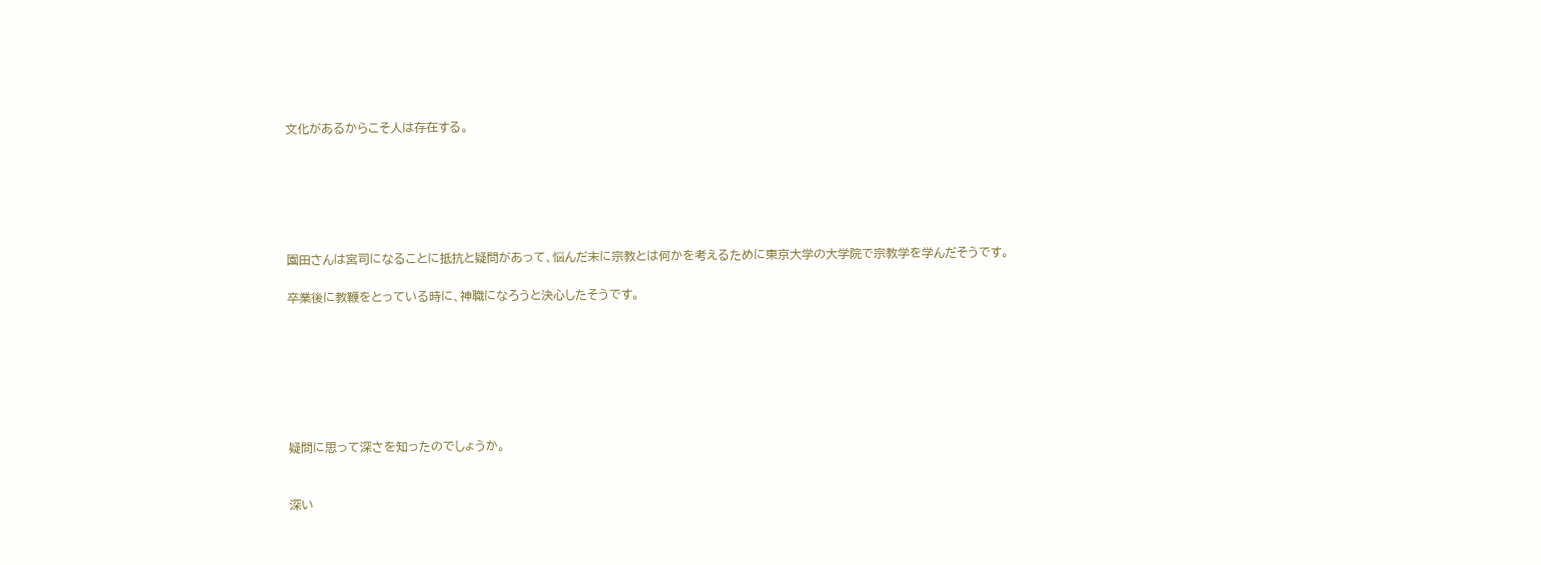文化があるからこそ人は存在する。






園田さんは宮司になることに抵抗と疑問があって、悩んだ末に宗教とは何かを考えるために東京大学の大学院で宗教学を学んだそうです。

卒業後に教鞭をとっている時に、神職になろうと決心したそうです。







疑問に思って深さを知ったのでしょうか。


深い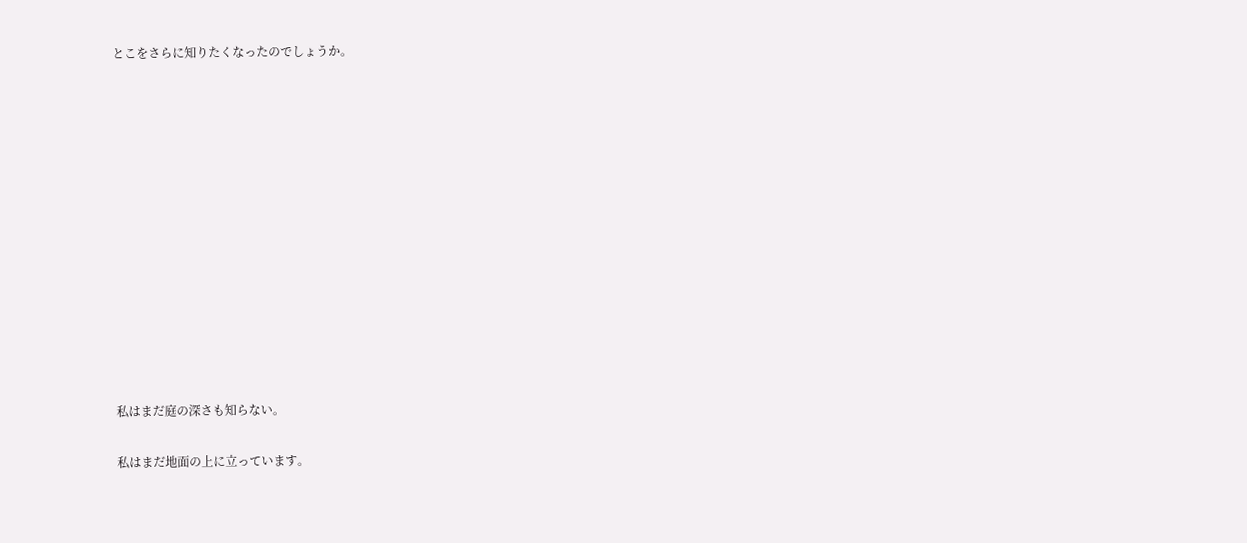とこをさらに知りたくなったのでしょうか。













私はまだ庭の深さも知らない。

私はまだ地面の上に立っています。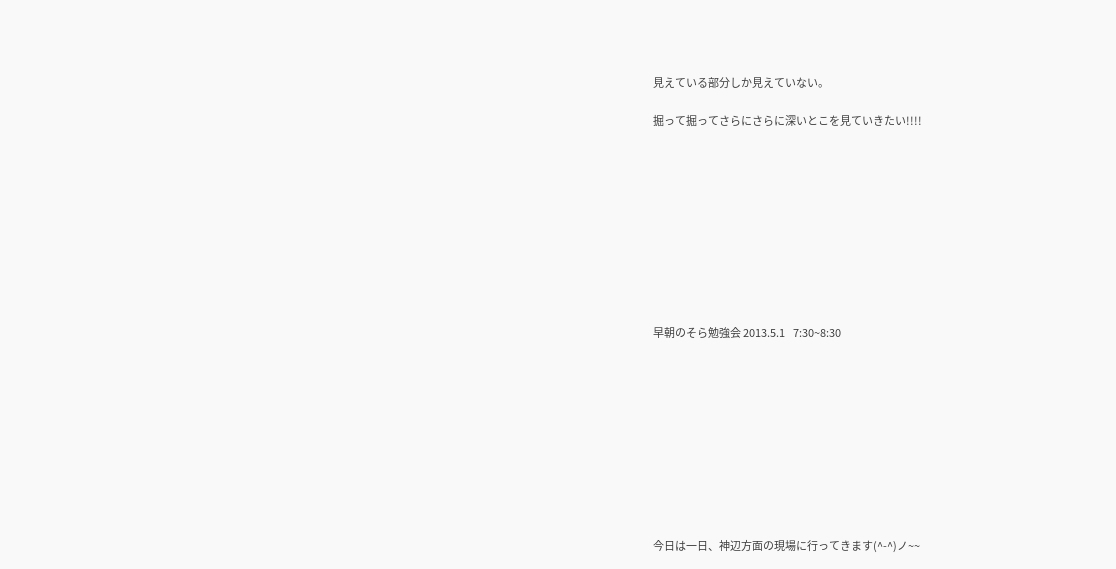見えている部分しか見えていない。

掘って掘ってさらにさらに深いとこを見ていきたい!!!!










早朝のそら勉強会 2013.5.1    7:30~8:30










今日は一日、神辺方面の現場に行ってきます(^-^)ノ~~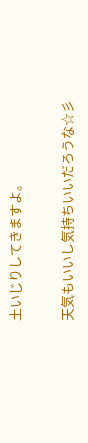土いじりしてきますよ。

天気もいいし気持ちいいだろうな☆彡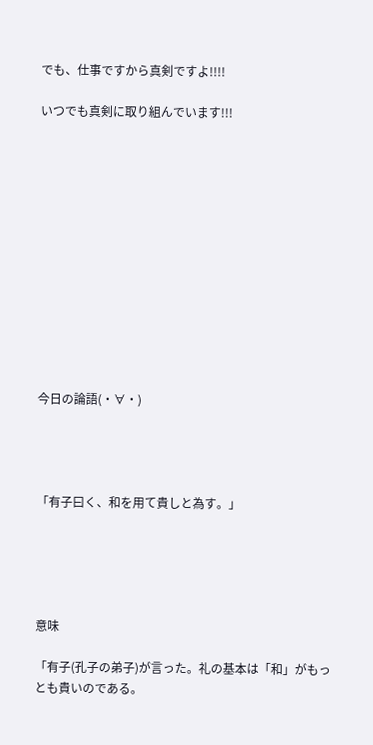でも、仕事ですから真剣ですよ!!!!

いつでも真剣に取り組んでいます!!!













今日の論語(・∀・)




「有子曰く、和を用て貴しと為す。」





意味

「有子(孔子の弟子)が言った。礼の基本は「和」がもっとも貴いのである。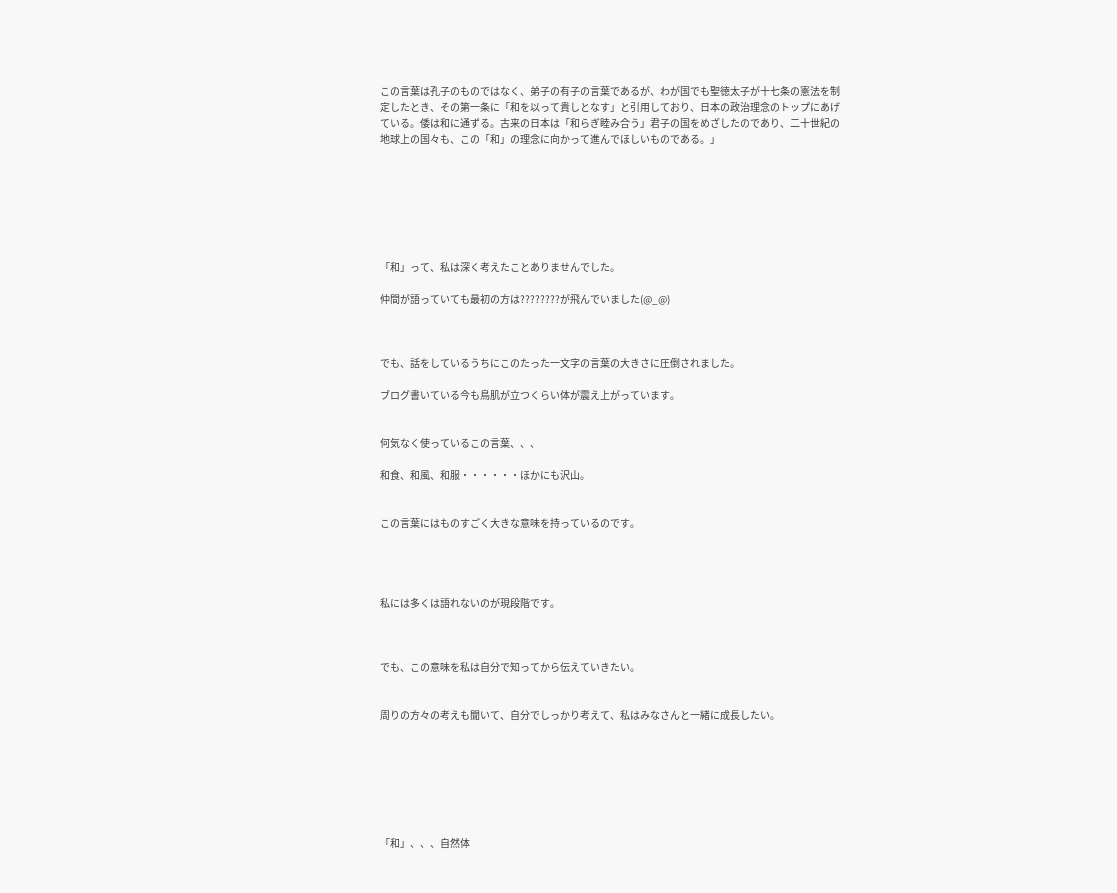この言葉は孔子のものではなく、弟子の有子の言葉であるが、わが国でも聖徳太子が十七条の憲法を制定したとき、その第一条に「和を以って貴しとなす」と引用しており、日本の政治理念のトップにあげている。倭は和に通ずる。古来の日本は「和らぎ睦み合う」君子の国をめざしたのであり、二十世紀の地球上の国々も、この「和」の理念に向かって進んでほしいものである。」







「和」って、私は深く考えたことありませんでした。

仲間が語っていても最初の方は????????が飛んでいました(@_@)



でも、話をしているうちにこのたった一文字の言葉の大きさに圧倒されました。

ブログ書いている今も鳥肌が立つくらい体が震え上がっています。


何気なく使っているこの言葉、、、

和食、和風、和服・・・・・・ほかにも沢山。


この言葉にはものすごく大きな意味を持っているのです。




私には多くは語れないのが現段階です。



でも、この意味を私は自分で知ってから伝えていきたい。


周りの方々の考えも聞いて、自分でしっかり考えて、私はみなさんと一緒に成長したい。







「和」、、、自然体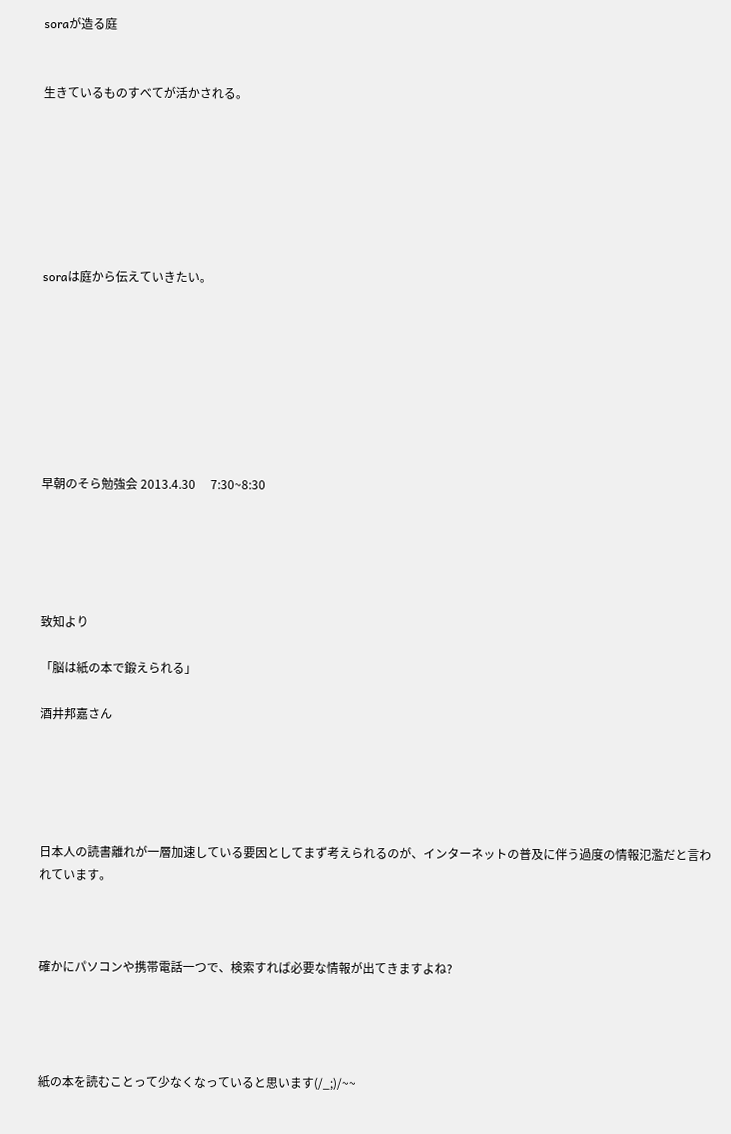soraが造る庭


生きているものすべてが活かされる。







soraは庭から伝えていきたい。








早朝のそら勉強会 2013.4.30     7:30~8:30





致知より

「脳は紙の本で鍛えられる」

酒井邦嘉さん





日本人の読書離れが一層加速している要因としてまず考えられるのが、インターネットの普及に伴う過度の情報氾濫だと言われています。



確かにパソコンや携帯電話一つで、検索すれば必要な情報が出てきますよね?




紙の本を読むことって少なくなっていると思います(/_;)/~~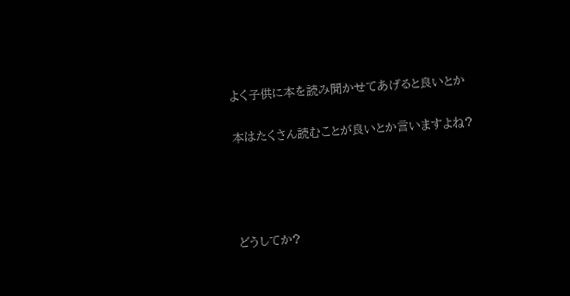よく子供に本を読み聞かせてあげると良いとか

本はたくさん読むことが良いとか言いますよね?




どうしてか?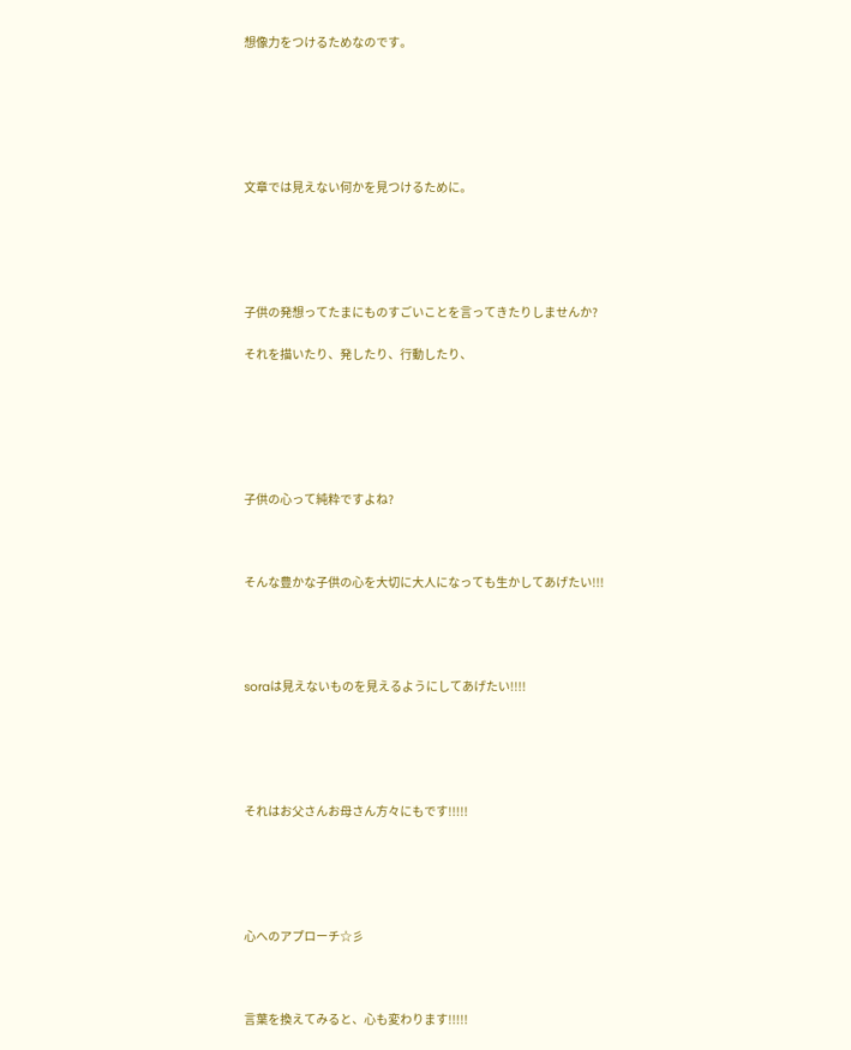想像力をつけるためなのです。






文章では見えない何かを見つけるために。





子供の発想ってたまにものすごいことを言ってきたりしませんか?

それを描いたり、発したり、行動したり、






子供の心って純粋ですよね?



そんな豊かな子供の心を大切に大人になっても生かしてあげたい!!!




soraは見えないものを見えるようにしてあげたい!!!!





それはお父さんお母さん方々にもです!!!!!





心へのアプローチ☆彡



言葉を換えてみると、心も変わります!!!!!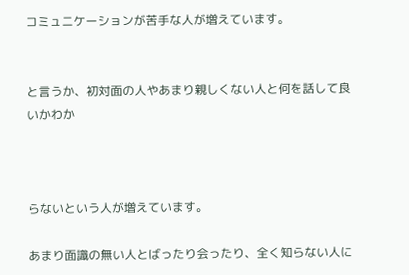コミュニケーションが苦手な人が増えています。


と言うか、初対面の人やあまり親しくない人と何を話して良いかわか



らないという人が増えています。

あまり面識の無い人とばったり会ったり、全く知らない人に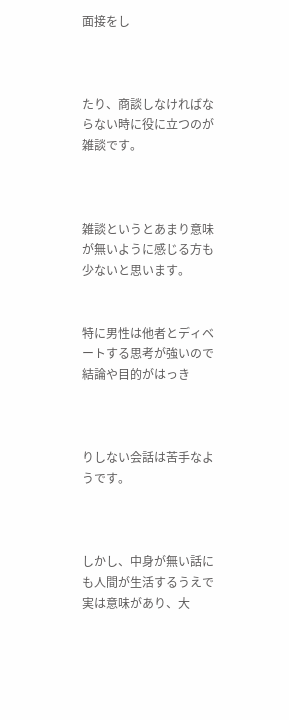面接をし



たり、商談しなければならない時に役に立つのが雑談です。



雑談というとあまり意味が無いように感じる方も少ないと思います。


特に男性は他者とディベートする思考が強いので結論や目的がはっき



りしない会話は苦手なようです。



しかし、中身が無い話にも人間が生活するうえで実は意味があり、大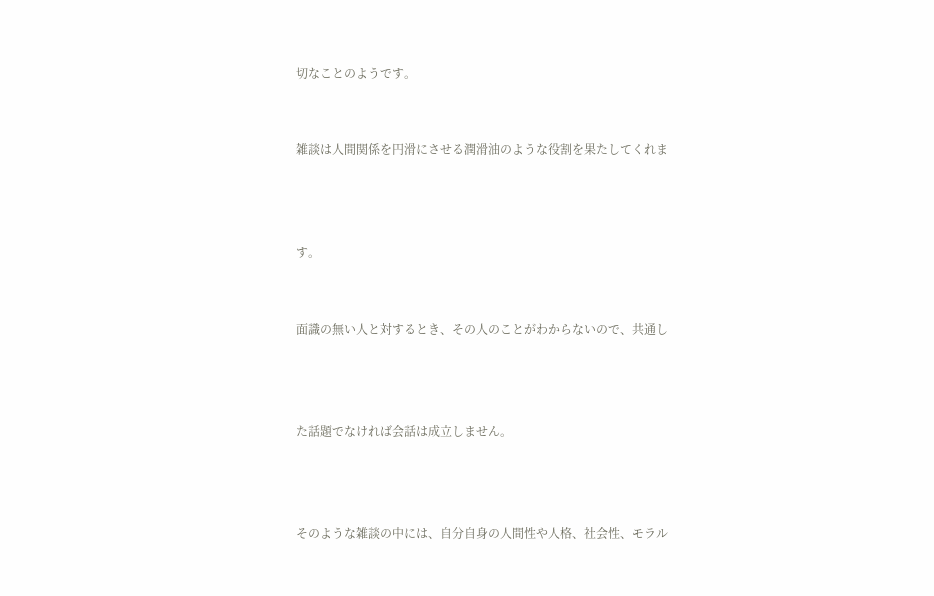切なことのようです。


雑談は人間関係を円滑にさせる潤滑油のような役割を果たしてくれま



す。


面識の無い人と対するとき、その人のことがわからないので、共通し



た話題でなければ会話は成立しません。



そのような雑談の中には、自分自身の人間性や人格、社会性、モラル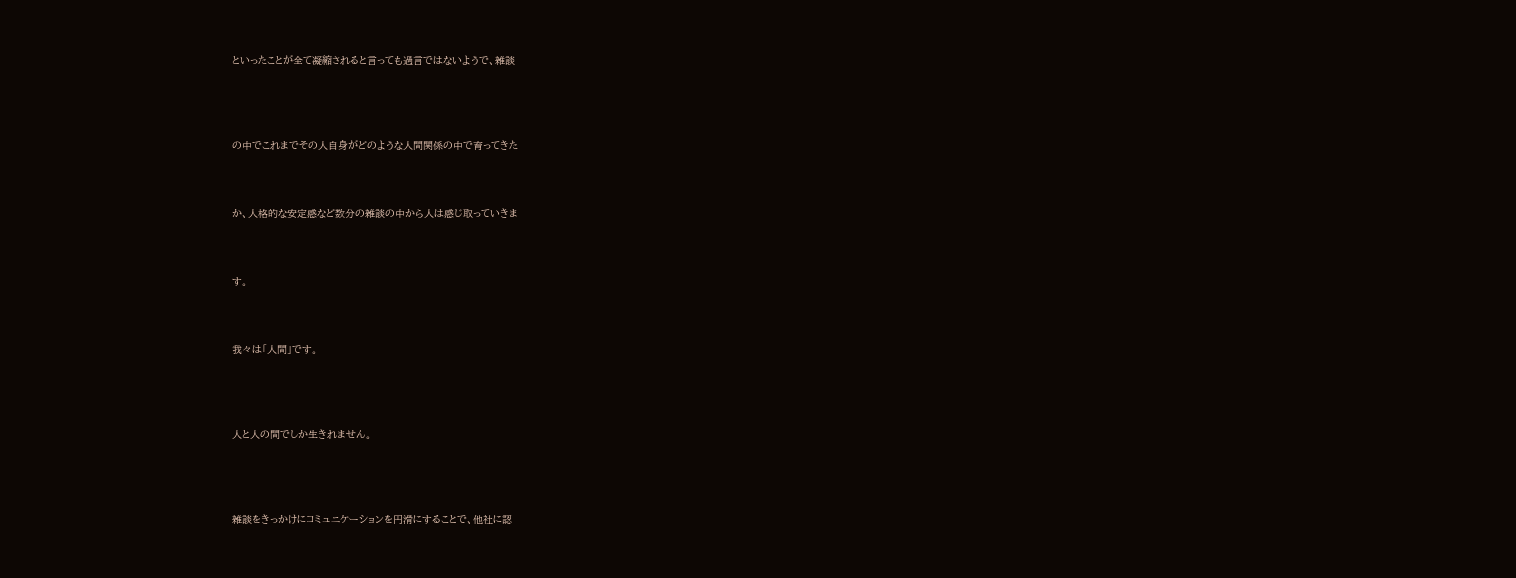といったことが全て凝縮されると言っても過言ではないようで、雑談




の中でこれまでその人自身がどのような人間関係の中で育ってきた



か、人格的な安定感など数分の雑談の中から人は感じ取っていきま



す。



我々は「人間」です。




人と人の間でしか生きれません。




雑談をきっかけにコミュニケーションを円滑にすることで、他社に認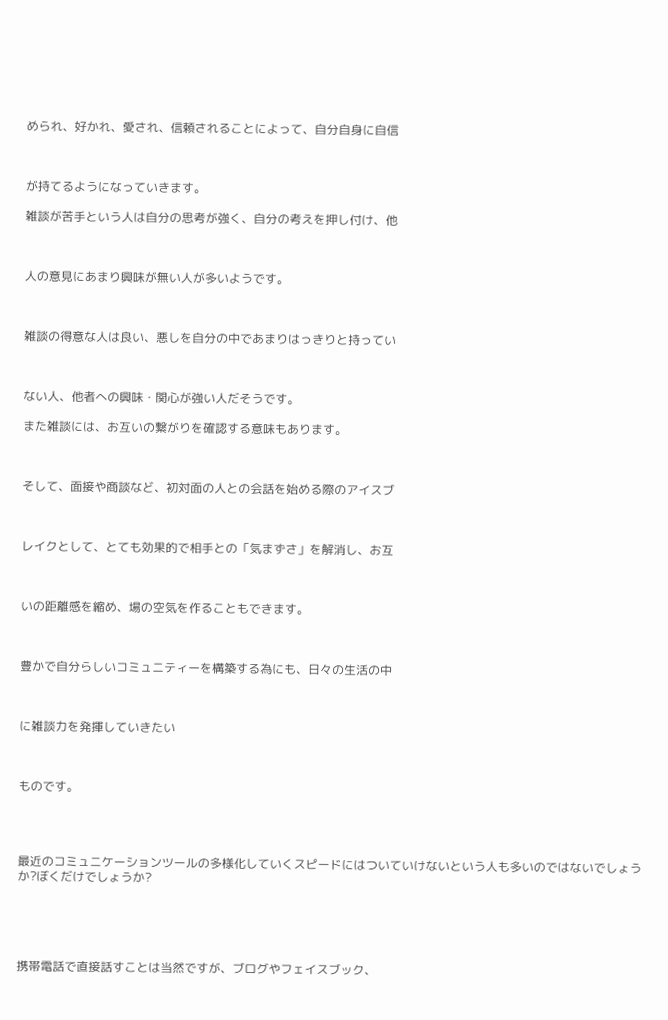められ、好かれ、愛され、信頼されることによって、自分自身に自信



が持てるようになっていきます。

雑談が苦手という人は自分の思考が強く、自分の考えを押し付け、他



人の意見にあまり興味が無い人が多いようです。



雑談の得意な人は良い、悪しを自分の中であまりはっきりと持ってい



ない人、他者への興味・関心が強い人だそうです。

また雑談には、お互いの繋がりを確認する意味もあります。



そして、面接や商談など、初対面の人との会話を始める際のアイスブ



レイクとして、とても効果的で相手との「気まずさ」を解消し、お互



いの距離感を縮め、場の空気を作ることもできます。



豊かで自分らしいコミュニティーを構築する為にも、日々の生活の中



に雑談力を発揮していきたい



ものです。




最近のコミュニケーションツールの多様化していくスピードにはついていけないという人も多いのではないでしょうか?ぼくだけでしょうか?





携帯電話で直接話すことは当然ですが、ブログやフェイスブック、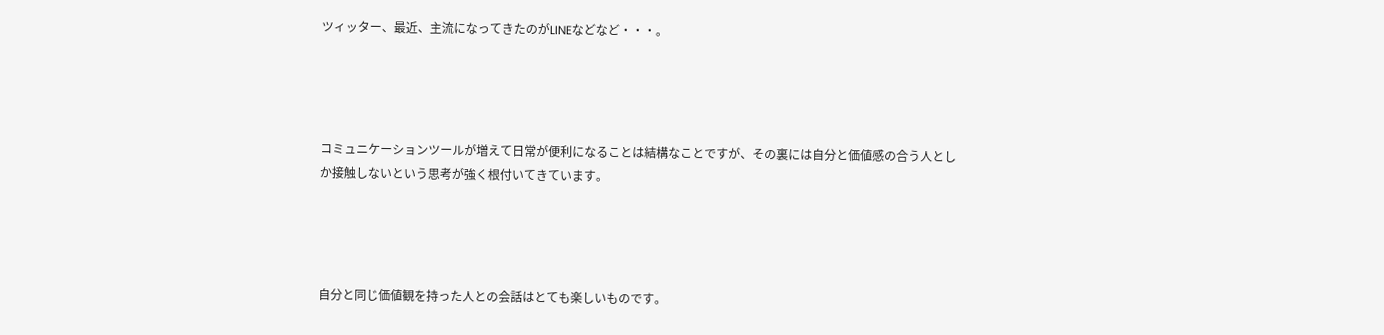ツィッター、最近、主流になってきたのがLINEなどなど・・・。




コミュニケーションツールが増えて日常が便利になることは結構なことですが、その裏には自分と価値感の合う人としか接触しないという思考が強く根付いてきています。




自分と同じ価値観を持った人との会話はとても楽しいものです。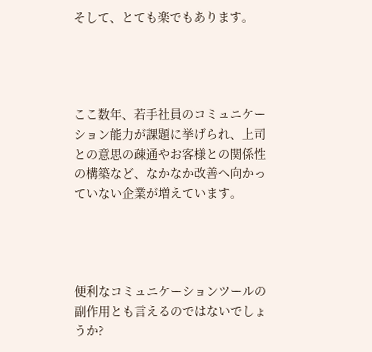そして、とても楽でもあります。




ここ数年、若手社員のコミュニケーション能力が課題に挙げられ、上司との意思の疎通やお客様との関係性の構築など、なかなか改善へ向かっていない企業が増えています。




便利なコミュニケーションツールの副作用とも言えるのではないでしょうか?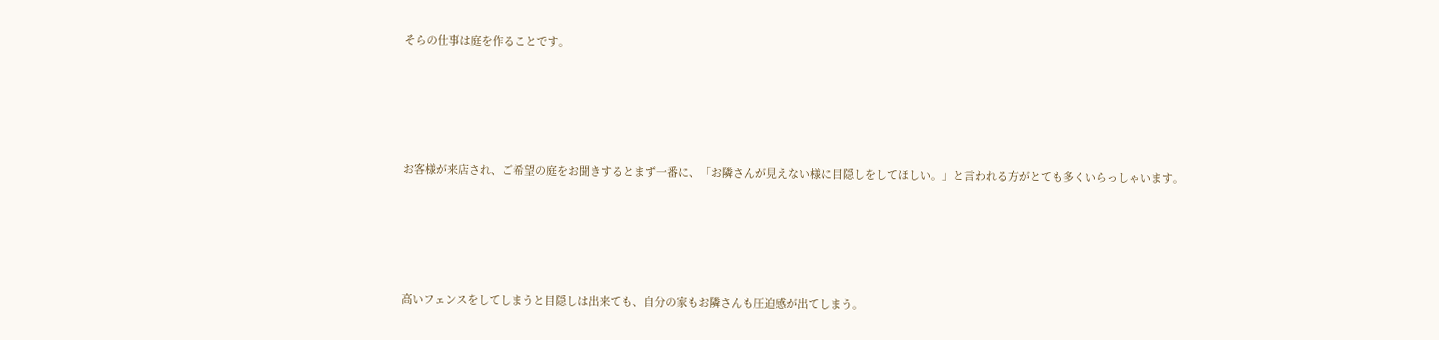そらの仕事は庭を作ることです。





お客様が来店され、ご希望の庭をお聞きするとまず一番に、「お隣さんが見えない様に目隠しをしてほしい。」と言われる方がとても多くいらっしゃいます。





高いフェンスをしてしまうと目隠しは出来ても、自分の家もお隣さんも圧迫感が出てしまう。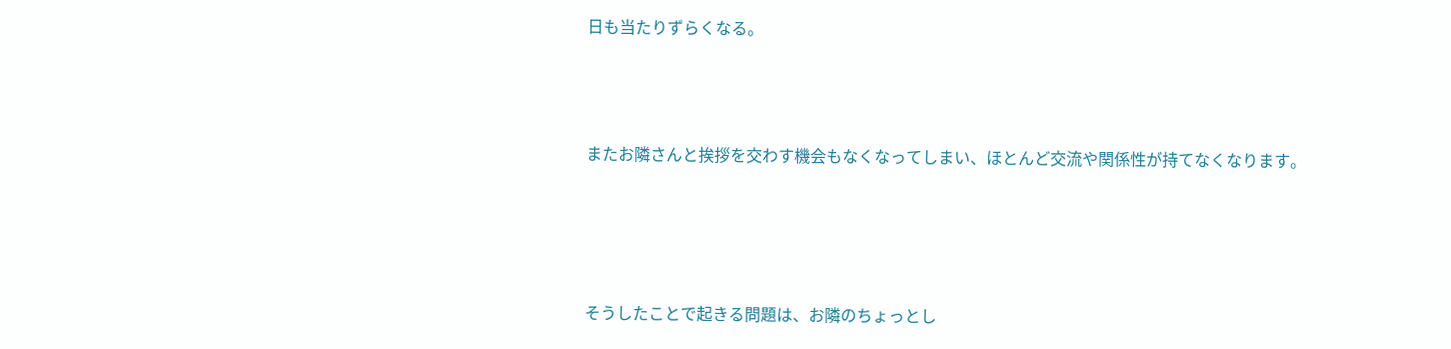日も当たりずらくなる。



またお隣さんと挨拶を交わす機会もなくなってしまい、ほとんど交流や関係性が持てなくなります。




そうしたことで起きる問題は、お隣のちょっとし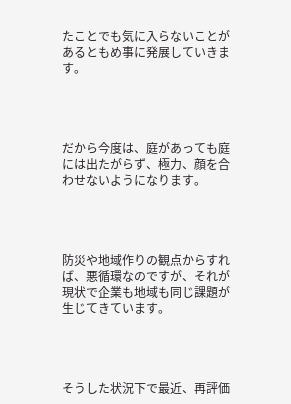たことでも気に入らないことがあるともめ事に発展していきます。




だから今度は、庭があっても庭には出たがらず、極力、顔を合わせないようになります。




防災や地域作りの観点からすれば、悪循環なのですが、それが現状で企業も地域も同じ課題が生じてきています。




そうした状況下で最近、再評価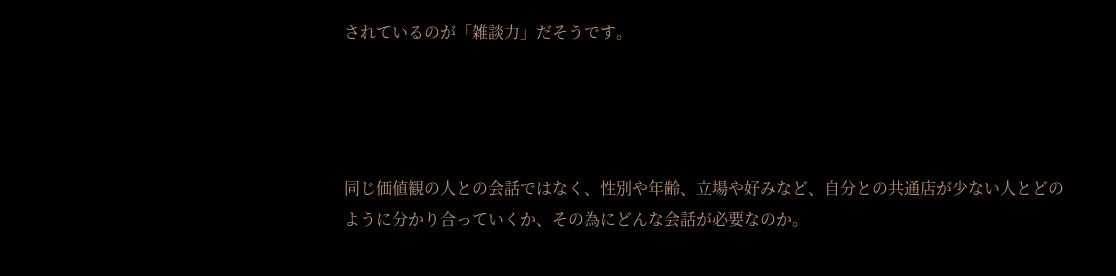されているのが「雑談力」だそうです。




同じ価値観の人との会話ではなく、性別や年齢、立場や好みなど、自分との共通店が少ない人とどのように分かり合っていくか、その為にどんな会話が必要なのか。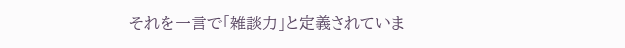それを一言で「雑談力」と定義されていま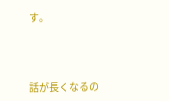す。




話が長くなるの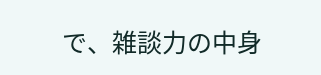で、雑談力の中身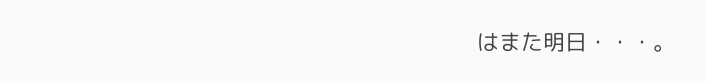はまた明日・・・。